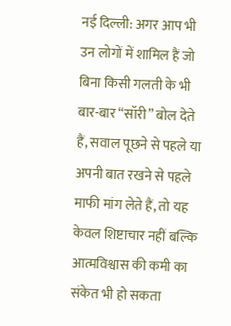नई दिल्ली: अगर आप भी उन लोगों में शामिल हैं जो बिना किसी गलती के भी बार-बार “सॉरी” बोल देते हैं, सवाल पूछने से पहले या अपनी बात रखने से पहले माफी मांग लेते हैं, तो यह केवल शिष्टाचार नहीं बल्कि आत्मविश्वास की कमी का संकेत भी हो सकता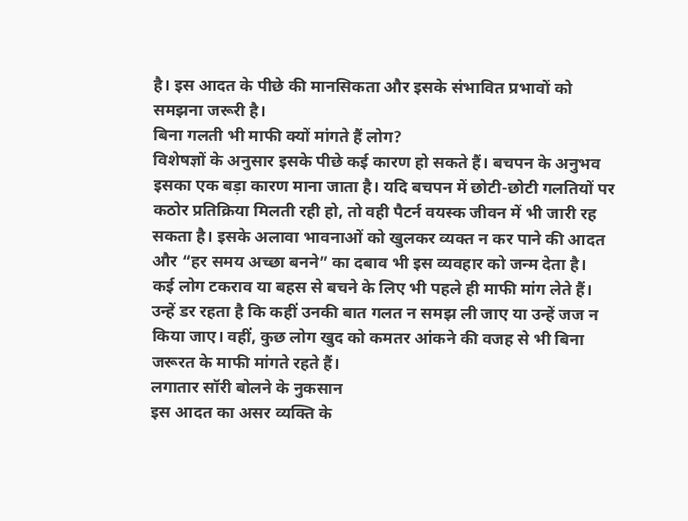है। इस आदत के पीछे की मानसिकता और इसके संभावित प्रभावों को समझना जरूरी है।
बिना गलती भी माफी क्यों मांगते हैं लोग?
विशेषज्ञों के अनुसार इसके पीछे कई कारण हो सकते हैं। बचपन के अनुभव इसका एक बड़ा कारण माना जाता है। यदि बचपन में छोटी-छोटी गलतियों पर कठोर प्रतिक्रिया मिलती रही हो, तो वही पैटर्न वयस्क जीवन में भी जारी रह सकता है। इसके अलावा भावनाओं को खुलकर व्यक्त न कर पाने की आदत और “हर समय अच्छा बनने” का दबाव भी इस व्यवहार को जन्म देता है।
कई लोग टकराव या बहस से बचने के लिए भी पहले ही माफी मांग लेते हैं। उन्हें डर रहता है कि कहीं उनकी बात गलत न समझ ली जाए या उन्हें जज न किया जाए। वहीं, कुछ लोग खुद को कमतर आंकने की वजह से भी बिना जरूरत के माफी मांगते रहते हैं।
लगातार सॉरी बोलने के नुकसान
इस आदत का असर व्यक्ति के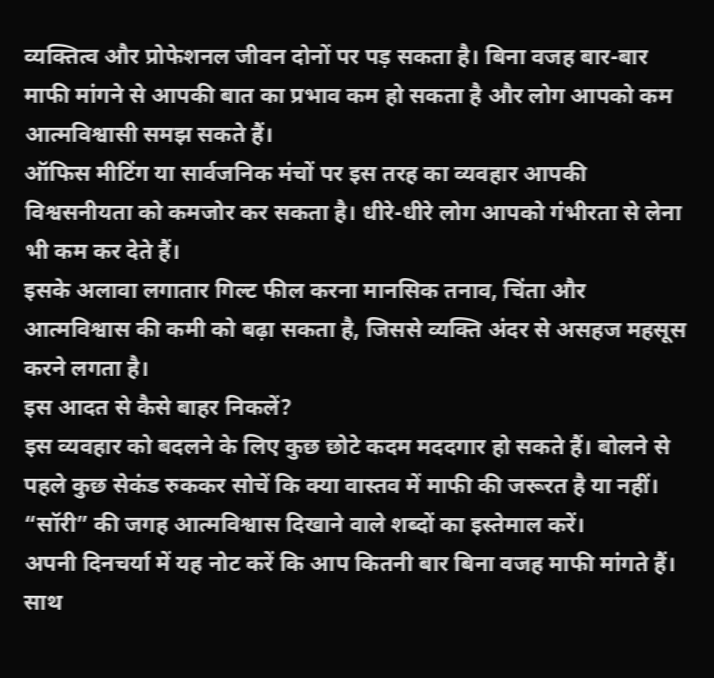व्यक्तित्व और प्रोफेशनल जीवन दोनों पर पड़ सकता है। बिना वजह बार-बार माफी मांगने से आपकी बात का प्रभाव कम हो सकता है और लोग आपको कम आत्मविश्वासी समझ सकते हैं।
ऑफिस मीटिंग या सार्वजनिक मंचों पर इस तरह का व्यवहार आपकी विश्वसनीयता को कमजोर कर सकता है। धीरे-धीरे लोग आपको गंभीरता से लेना भी कम कर देते हैं।
इसके अलावा लगातार गिल्ट फील करना मानसिक तनाव, चिंता और आत्मविश्वास की कमी को बढ़ा सकता है, जिससे व्यक्ति अंदर से असहज महसूस करने लगता है।
इस आदत से कैसे बाहर निकलें?
इस व्यवहार को बदलने के लिए कुछ छोटे कदम मददगार हो सकते हैं। बोलने से पहले कुछ सेकंड रुककर सोचें कि क्या वास्तव में माफी की जरूरत है या नहीं।
“सॉरी” की जगह आत्मविश्वास दिखाने वाले शब्दों का इस्तेमाल करें।
अपनी दिनचर्या में यह नोट करें कि आप कितनी बार बिना वजह माफी मांगते हैं।
साथ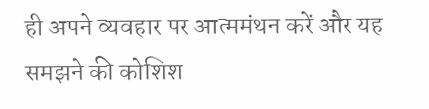ही अपने व्यवहार पर आत्ममंथन करें और यह समझने की कोशिश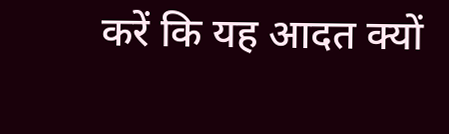करें कि यह आदत क्यों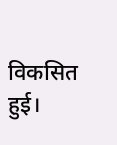विकसित हुई।